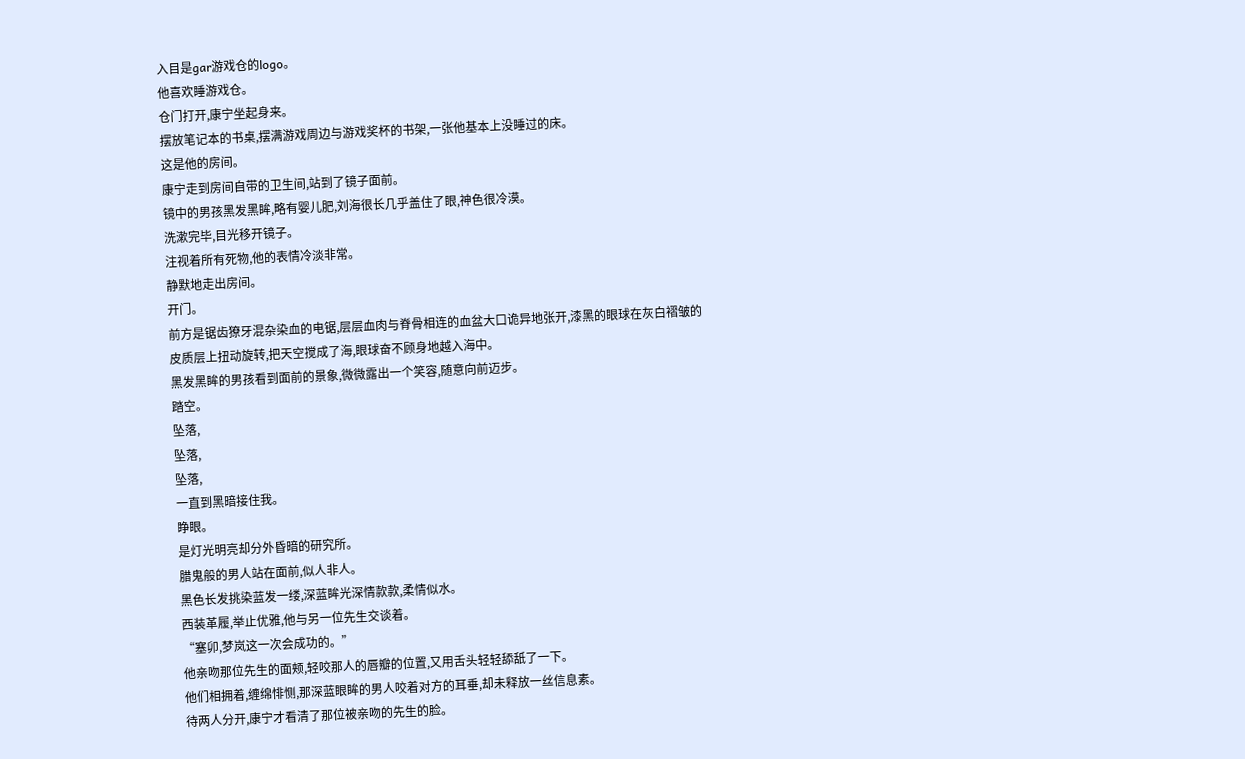入目是gar游戏仓的logo。
他喜欢睡游戏仓。
仓门打开,康宁坐起身来。
摆放笔记本的书桌,摆满游戏周边与游戏奖杯的书架,一张他基本上没睡过的床。
这是他的房间。
康宁走到房间自带的卫生间,站到了镜子面前。
镜中的男孩黑发黑眸,略有婴儿肥,刘海很长几乎盖住了眼,神色很冷漠。
洗漱完毕,目光移开镜子。
注视着所有死物,他的表情冷淡非常。
静默地走出房间。
开门。
前方是锯齿獠牙混杂染血的电锯,层层血肉与脊骨相连的血盆大口诡异地张开,漆黑的眼球在灰白褶皱的皮质层上扭动旋转,把天空搅成了海,眼球奋不顾身地越入海中。
黑发黑眸的男孩看到面前的景象,微微露出一个笑容,随意向前迈步。
踏空。
坠落,
坠落,
坠落,
一直到黑暗接住我。
睁眼。
是灯光明亮却分外昏暗的研究所。
腊鬼般的男人站在面前,似人非人。
黑色长发挑染蓝发一缕,深蓝眸光深情款款,柔情似水。
西装革履,举止优雅,他与另一位先生交谈着。
“塞卯,梦岚这一次会成功的。”
他亲吻那位先生的面颊,轻咬那人的唇瓣的位置,又用舌头轻轻舔舐了一下。
他们相拥着,缠绵悱恻,那深蓝眼眸的男人咬着对方的耳垂,却未释放一丝信息素。
待两人分开,康宁才看清了那位被亲吻的先生的脸。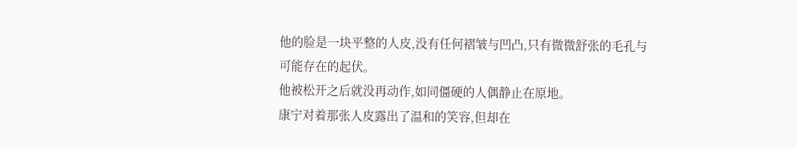他的脸是一块平整的人皮,没有任何褶皱与凹凸,只有微微舒张的毛孔与可能存在的起伏。
他被松开之后就没再动作,如同僵硬的人偶静止在原地。
康宁对着那张人皮露出了温和的笑容,但却在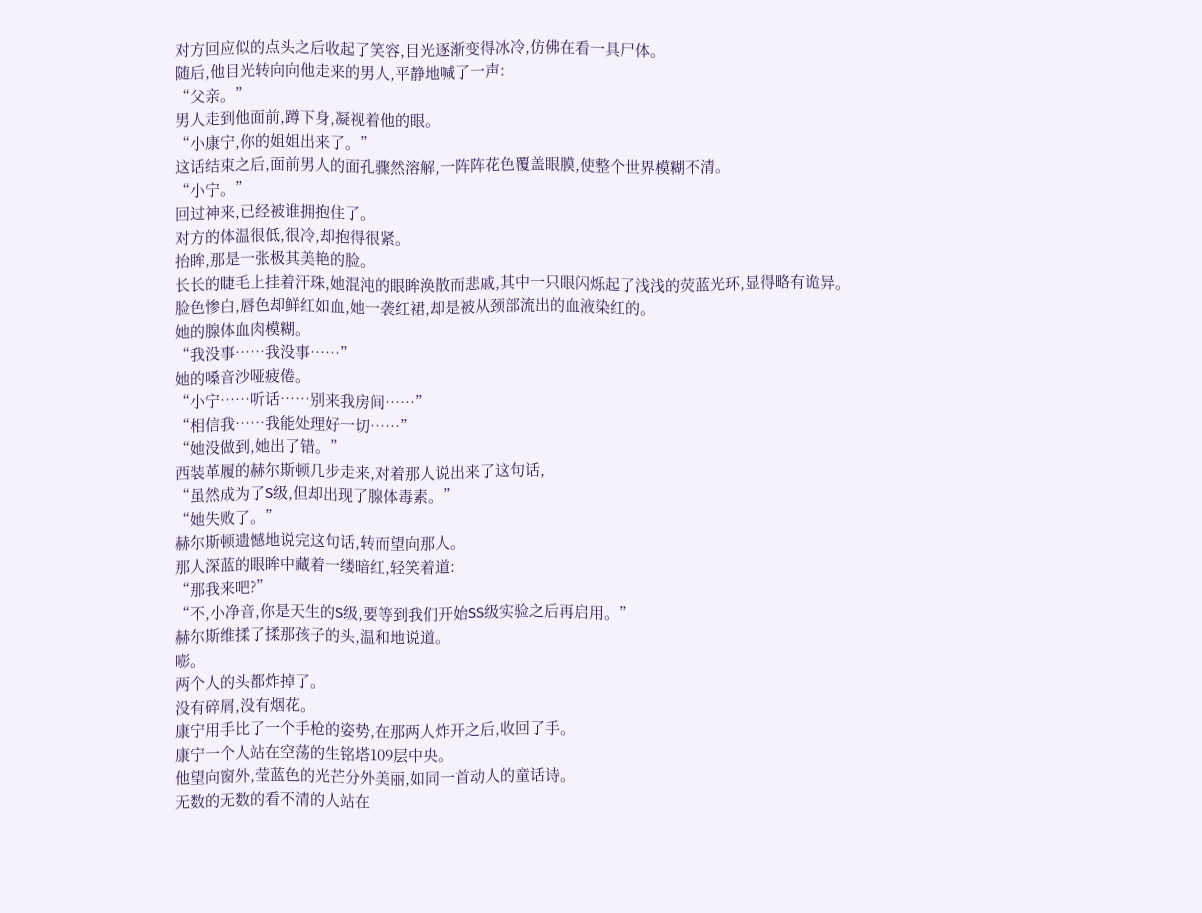对方回应似的点头之后收起了笑容,目光逐渐变得冰冷,仿佛在看一具尸体。
随后,他目光转向向他走来的男人,平静地喊了一声:
“父亲。”
男人走到他面前,蹲下身,凝视着他的眼。
“小康宁,你的姐姐出来了。”
这话结束之后,面前男人的面孔骤然溶解,一阵阵花色覆盖眼膜,使整个世界模糊不清。
“小宁。”
回过神来,已经被谁拥抱住了。
对方的体温很低,很冷,却抱得很紧。
抬眸,那是一张极其美艳的脸。
长长的睫毛上挂着汗珠,她混沌的眼眸涣散而悲戚,其中一只眼闪烁起了浅浅的荧蓝光环,显得略有诡异。
脸色惨白,唇色却鲜红如血,她一袭红裙,却是被从颈部流出的血液染红的。
她的腺体血肉模糊。
“我没事……我没事……”
她的嗓音沙哑疲倦。
“小宁……听话……别来我房间……”
“相信我……我能处理好一切……”
“她没做到,她出了错。”
西装革履的赫尔斯顿几步走来,对着那人说出来了这句话,
“虽然成为了S级,但却出现了腺体毒素。”
“她失败了。”
赫尔斯顿遗憾地说完这句话,转而望向那人。
那人深蓝的眼眸中藏着一缕暗红,轻笑着道:
“那我来吧?”
“不,小净音,你是天生的S级,要等到我们开始SS级实验之后再启用。”
赫尔斯维揉了揉那孩子的头,温和地说道。
嘭。
两个人的头都炸掉了。
没有碎屑,没有烟花。
康宁用手比了一个手枪的姿势,在那两人炸开之后,收回了手。
康宁一个人站在空荡的生铭塔109层中央。
他望向窗外,莹蓝色的光芒分外美丽,如同一首动人的童话诗。
无数的无数的看不清的人站在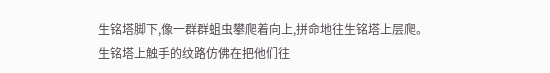生铭塔脚下,像一群群蛆虫攀爬着向上,拼命地往生铭塔上层爬。
生铭塔上触手的纹路仿佛在把他们往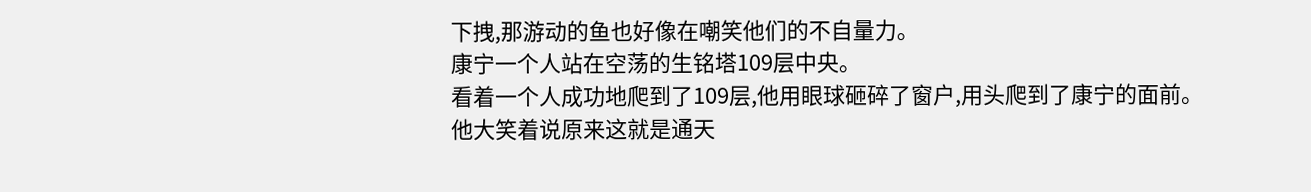下拽,那游动的鱼也好像在嘲笑他们的不自量力。
康宁一个人站在空荡的生铭塔109层中央。
看着一个人成功地爬到了109层,他用眼球砸碎了窗户,用头爬到了康宁的面前。
他大笑着说原来这就是通天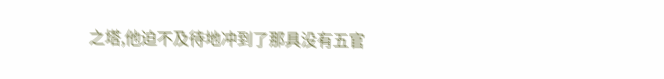之塔,他迫不及待地冲到了那具没有五官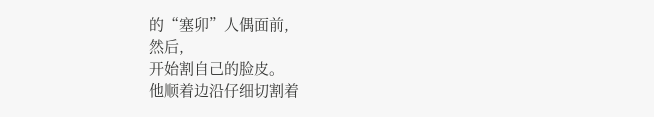的“塞卯”人偶面前,
然后,
开始割自己的脸皮。
他顺着边沿仔细切割着